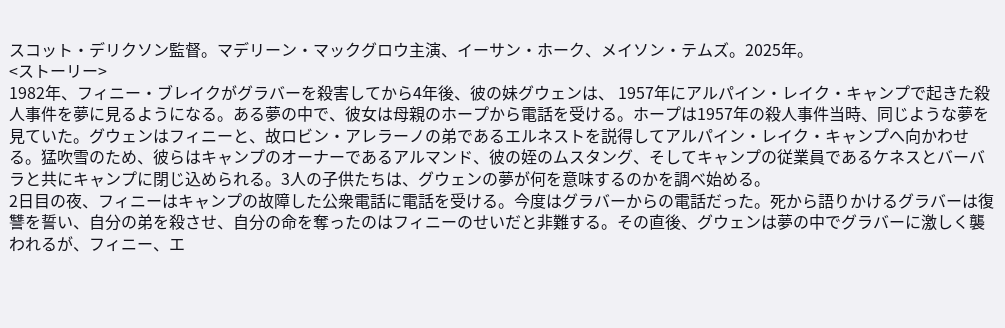スコット・デリクソン監督。マデリーン・マックグロウ主演、イーサン・ホーク、メイソン・テムズ。2025年。
<ストーリー>
1982年、フィニー・ブレイクがグラバーを殺害してから4年後、彼の妹グウェンは、 1957年にアルパイン・レイク・キャンプで起きた殺人事件を夢に見るようになる。ある夢の中で、彼女は母親のホープから電話を受ける。ホープは1957年の殺人事件当時、同じような夢を見ていた。グウェンはフィニーと、故ロビン・アレラーノの弟であるエルネストを説得してアルパイン・レイク・キャンプへ向かわせる。猛吹雪のため、彼らはキャンプのオーナーであるアルマンド、彼の姪のムスタング、そしてキャンプの従業員であるケネスとバーバラと共にキャンプに閉じ込められる。3人の子供たちは、グウェンの夢が何を意味するのかを調べ始める。
2日目の夜、フィニーはキャンプの故障した公衆電話に電話を受ける。今度はグラバーからの電話だった。死から語りかけるグラバーは復讐を誓い、自分の弟を殺させ、自分の命を奪ったのはフィニーのせいだと非難する。その直後、グウェンは夢の中でグラバーに激しく襲われるが、フィニー、エ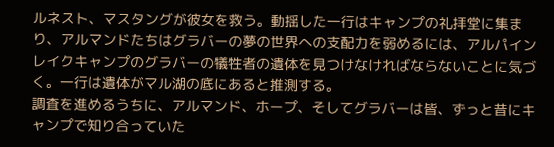ルネスト、マスタングが彼女を救う。動揺した一行はキャンプの礼拝堂に集まり、アルマンドたちはグラバーの夢の世界への支配力を弱めるには、アルパインレイクキャンプのグラバーの犠牲者の遺体を見つけなければならないことに気づく。一行は遺体がマル湖の底にあると推測する。
調査を進めるうちに、アルマンド、ホープ、そしてグラバーは皆、ずっと昔にキャンプで知り合っていた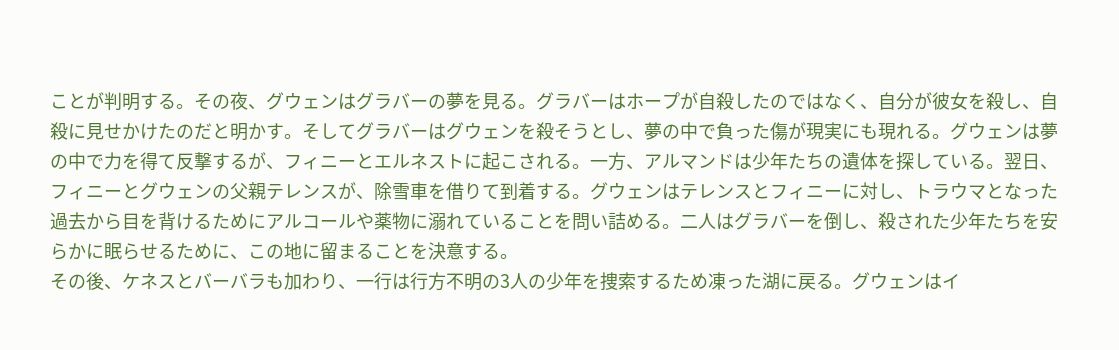ことが判明する。その夜、グウェンはグラバーの夢を見る。グラバーはホープが自殺したのではなく、自分が彼女を殺し、自殺に見せかけたのだと明かす。そしてグラバーはグウェンを殺そうとし、夢の中で負った傷が現実にも現れる。グウェンは夢の中で力を得て反撃するが、フィニーとエルネストに起こされる。一方、アルマンドは少年たちの遺体を探している。翌日、フィニーとグウェンの父親テレンスが、除雪車を借りて到着する。グウェンはテレンスとフィニーに対し、トラウマとなった過去から目を背けるためにアルコールや薬物に溺れていることを問い詰める。二人はグラバーを倒し、殺された少年たちを安らかに眠らせるために、この地に留まることを決意する。
その後、ケネスとバーバラも加わり、一行は行方不明の3人の少年を捜索するため凍った湖に戻る。グウェンはイ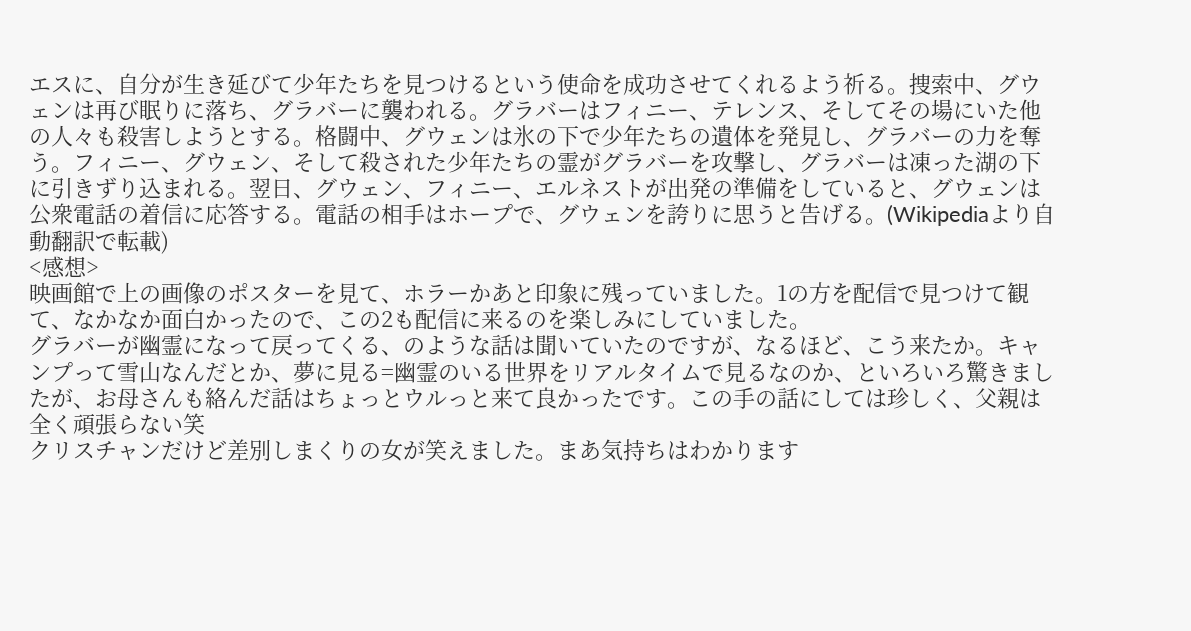エスに、自分が生き延びて少年たちを見つけるという使命を成功させてくれるよう祈る。捜索中、グウェンは再び眠りに落ち、グラバーに襲われる。グラバーはフィニー、テレンス、そしてその場にいた他の人々も殺害しようとする。格闘中、グウェンは氷の下で少年たちの遺体を発見し、グラバーの力を奪う。フィニー、グウェン、そして殺された少年たちの霊がグラバーを攻撃し、グラバーは凍った湖の下に引きずり込まれる。翌日、グウェン、フィニー、エルネストが出発の準備をしていると、グウェンは公衆電話の着信に応答する。電話の相手はホープで、グウェンを誇りに思うと告げる。(Wikipediaより自動翻訳で転載)
<感想>
映画館で上の画像のポスターを見て、ホラーかあと印象に残っていました。1の方を配信で見つけて観て、なかなか面白かったので、この2も配信に来るのを楽しみにしていました。
グラバーが幽霊になって戻ってくる、のような話は聞いていたのですが、なるほど、こう来たか。キャンプって雪山なんだとか、夢に見る=幽霊のいる世界をリアルタイムで見るなのか、といろいろ驚きましたが、お母さんも絡んだ話はちょっとウルっと来て良かったです。この手の話にしては珍しく、父親は全く頑張らない笑
クリスチャンだけど差別しまくりの女が笑えました。まあ気持ちはわかります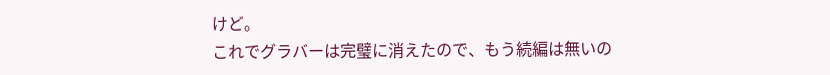けど。
これでグラバーは完璧に消えたので、もう続編は無いの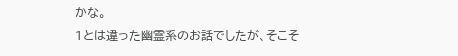かな。
1とは違った幽霊系のお話でしたが、そこそ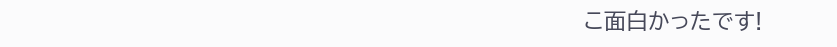こ面白かったです!